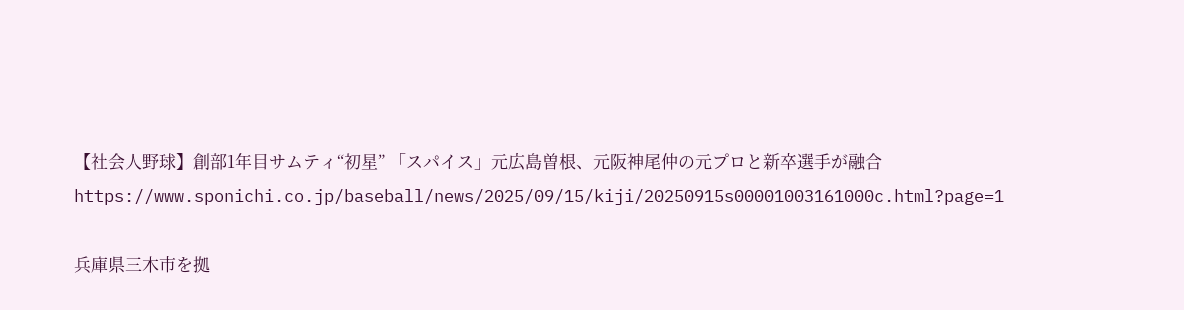【社会人野球】創部1年目サムティ“初星” 「スパイス」元広島曽根、元阪神尾仲の元プロと新卒選手が融合https://www.sponichi.co.jp/baseball/news/2025/09/15/kiji/20250915s00001003161000c.html?page=1

兵庫県三木市を拠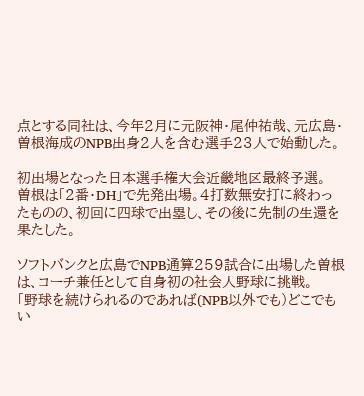点とする同社は、今年2月に元阪神・尾仲祐哉、元広島・曽根海成のNPB出身2人を含む選手23人で始動した。

初出場となった日本選手権大会近畿地区最終予選。
曽根は「2番・DH」で先発出場。4打数無安打に終わったものの、初回に四球で出塁し、その後に先制の生還を果たした。

ソフトバンクと広島でNPB通算259試合に出場した曽根は、コーチ兼任として自身初の社会人野球に挑戦。
「野球を続けられるのであれば(NPB以外でも)どこでもい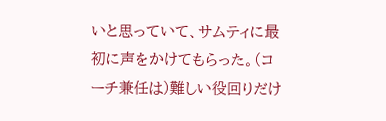いと思っていて、サムティに最初に声をかけてもらった。(コーチ兼任は)難しい役回りだけ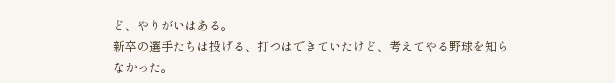ど、やりがいはある。
新卒の選手たちは投げる、打つはできていたけど、考えてやる野球を知らなかった。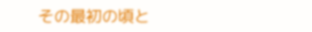その最初の頃と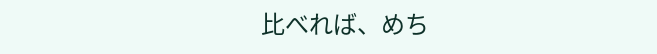比べれば、めち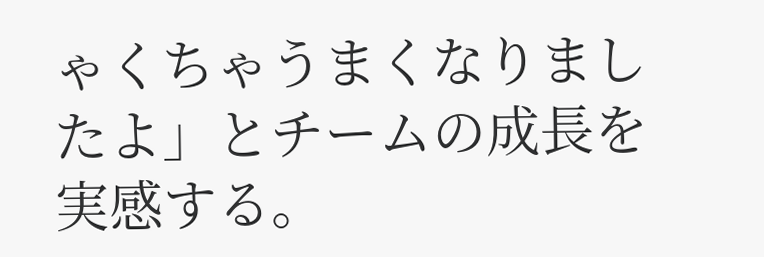ゃくちゃうまくなりましたよ」とチームの成長を実感する。